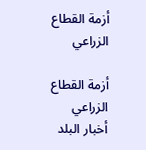أزمة القطاع الزراعي

أزمة القطاع الزراعي
أخبار البلد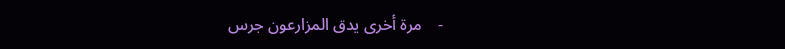-    مرة أخرى يدق المزارعون جرس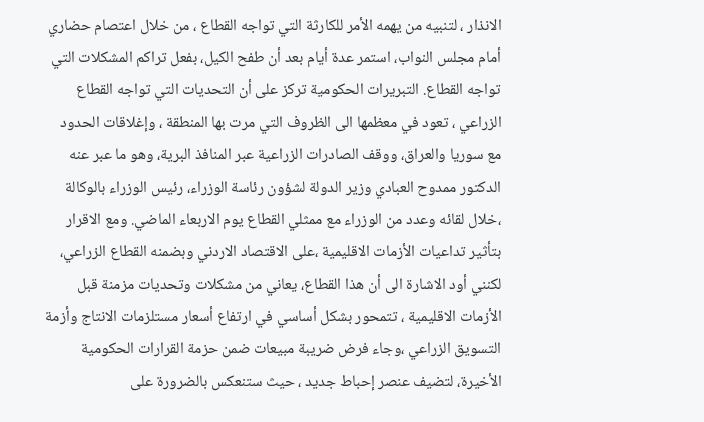الانذار ، لتنبيه من يهمه الأمر للكارثة التي تواجه القطاع ، من خلال اعتصام حضاري أمام مجلس النواب، استمر عدة أيام بعد أن طفح الكيل، بفعل تراكم المشكلات التي تواجه القطاع. التبريرات الحكومية تركز على أن التحديات التي تواجه القطاع الزراعي ، تعود في معظمها الى الظروف التي مرت بها المنطقة ، وإغلاقات الحدود مع سوريا والعراق، ووقف الصادرات الزراعية عبر المنافذ البرية، وهو ما عبر عنه الدكتور ممدوح العبادي وزير الدولة لشؤون رئاسة الوزراء، رئيس الوزراء بالوكالة ،خلال لقائه وعدد من الوزراء مع ممثلي القطاع يوم الاربعاء الماضي. ومع الاقرار بتأثير تداعيات الأزمات الاقليمية ،على الاقتصاد الاردني وبضمنه القطاع الزراعي، لكنني أود الاشارة الى أن هذا القطاع، يعاني من مشكلات وتحديات مزمنة قبل الأزمات الاقليمية ، تتمحور بشكل أساسي في ارتفاع أسعار مستلزمات الانتاج وأزمة التسويق الزراعي ،وجاء فرض ضريبة مبيعات ضمن حزمة القرارات الحكومية الأخيرة، لتضيف عنصر إحباط جديد ، حيث ستنعكس بالضرورة على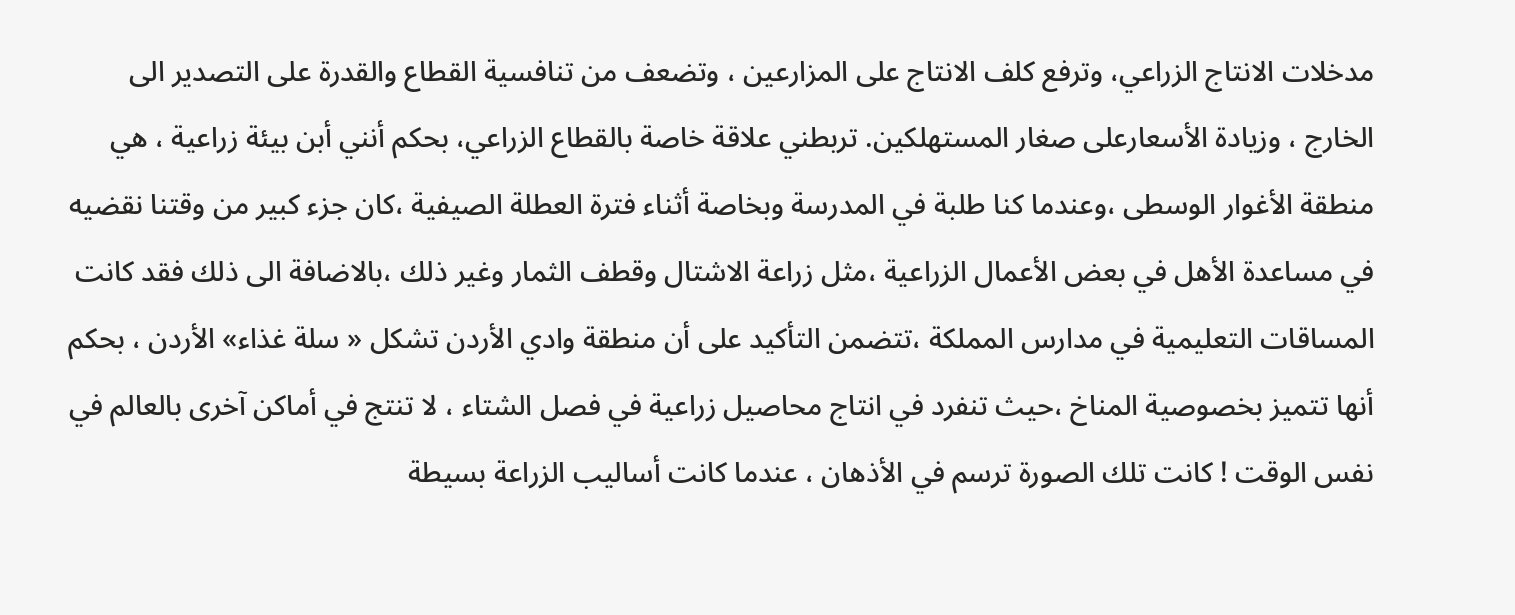مدخلات الانتاج الزراعي، وترفع كلف الانتاج على المزارعين ، وتضعف من تنافسية القطاع والقدرة على التصدير الى الخارج ، وزيادة الأسعارعلى صغار المستهلكين. تربطني علاقة خاصة بالقطاع الزراعي، بحكم أنني أبن بيئة زراعية ، هي منطقة الأغوار الوسطى ،وعندما كنا طلبة في المدرسة وبخاصة أثناء فترة العطلة الصيفية ،كان جزء كبير من وقتنا نقضيه في مساعدة الأهل في بعض الأعمال الزراعية ،مثل زراعة الاشتال وقطف الثمار وغير ذلك ،بالاضافة الى ذلك فقد كانت المساقات التعليمية في مدارس المملكة ،تتضمن التأكيد على أن منطقة وادي الأردن تشكل « سلة غذاء» الأردن ، بحكم أنها تتميز بخصوصية المناخ ،حيث تنفرد في انتاج محاصيل زراعية في فصل الشتاء ، لا تنتج في أماكن آخرى بالعالم في نفس الوقت ! كانت تلك الصورة ترسم في الأذهان ، عندما كانت أساليب الزراعة بسيطة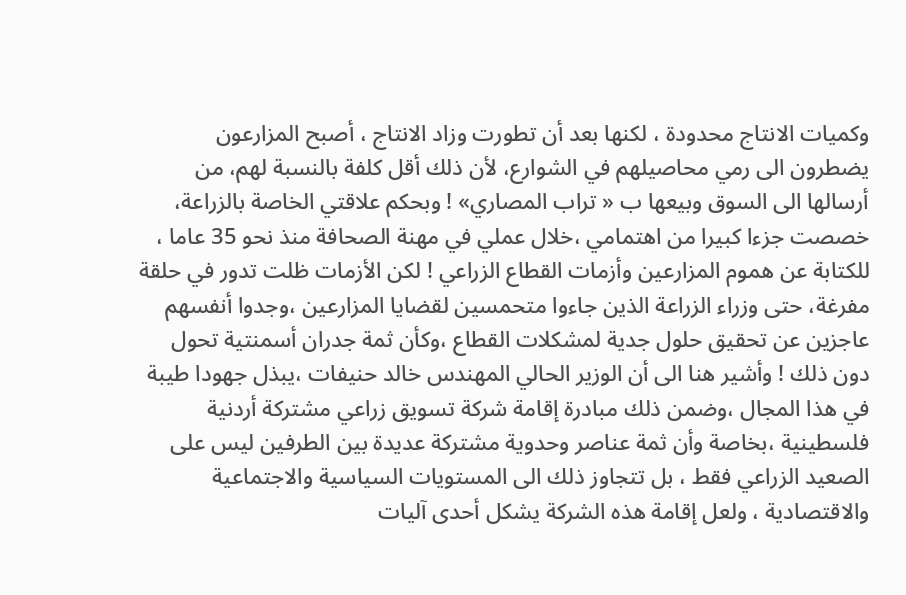وكميات الانتاج محدودة ، لكنها بعد أن تطورت وزاد الانتاج ، أصبح المزارعون يضطرون الى رمي محاصيلهم في الشوارع، لأن ذلك أقل كلفة بالنسبة لهم، من أرسالها الى السوق وبيعها ب « تراب المصاري» ! وبحكم علاقتي الخاصة بالزراعة، خصصت جزءا كبيرا من اهتمامي ،خلال عملي في مهنة الصحافة منذ نحو 35 عاما ، للكتابة عن هموم المزارعين وأزمات القطاع الزراعي ! لكن الأزمات ظلت تدور في حلقة مفرغة، حتى وزراء الزراعة الذين جاءوا متحمسين لقضايا المزارعين ،وجدوا أنفسهم عاجزين عن تحقيق حلول جدية لمشكلات القطاع ،وكأن ثمة جدران أسمنتية تحول دون ذلك ! وأشير هنا الى أن الوزير الحالي المهندس خالد حنيفات ،يبذل جهودا طيبة في هذا المجال ،وضمن ذلك مبادرة إقامة شركة تسويق زراعي مشتركة أردنية فلسطينية ،بخاصة وأن ثمة عناصر وحدوية مشتركة عديدة بين الطرفين ليس على الصعيد الزراعي فقط ، بل تتجاوز ذلك الى المستويات السياسية والاجتماعية والاقتصادية ، ولعل إقامة هذه الشركة يشكل أحدى آليات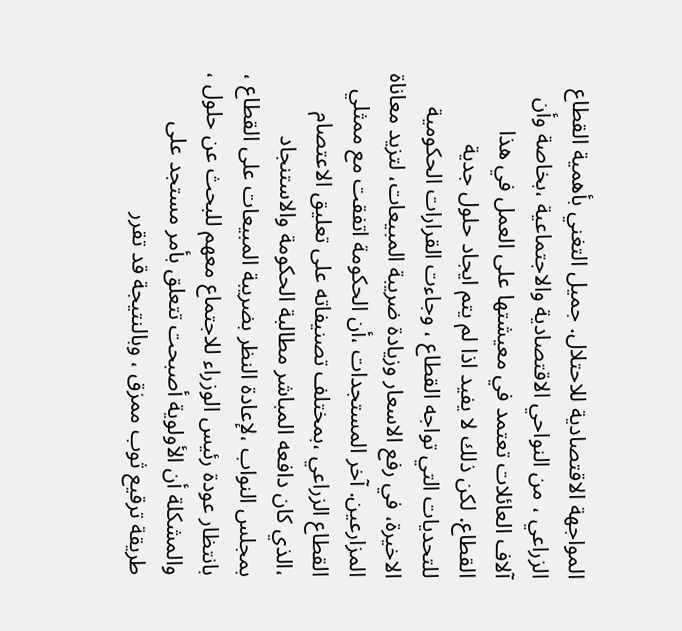المواجهة الاقتصادية للاحتلال. جميل التغني بأهمية القطاع الزراعي ، من النواحي الاقتصادية والاجتماعية ،بخاصة وأن آلاف العائلات تعتمد في معيشتها على العمل في هذا القطاع. لكن ذلك لا يفيد اذا لم يتم ايجاد حلول جدية للتحديات التي تواجه القطاع ، وجاءت القرارات الحكومية الاخيرة، في رفع الاسعار وزيادة ضريبة المبيعات، لتزيد معاناة المزارعين. آخر المستجدات ،أن الحكومة اتفقت مع ممثلي القطاع الزراعي ،بمختلف تصنيفاته على تعليق الاعتصام ،الذي كان دافعه المباشر مطالبة الحكومة والاستنجاد بمجلس النواب ،لإعادة النظر بضريبة المبيعات على القطاع ، بانتظار عودة رئيس الوزراء للاجتماع معهم للبحث عن حلول ، والمشكلة أن الأولوية أصبحت تتعلق بأمر مستجد على طريقة ترقيع ثوب ممزق ، وبالنتيجة قد تقرر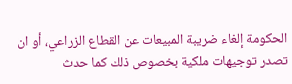الحكومة إلغاء ضريبة المبيعات عن القطاع الزراعي، أو ان تصدر توجيهات ملكية بخصوص ذلك كما حدث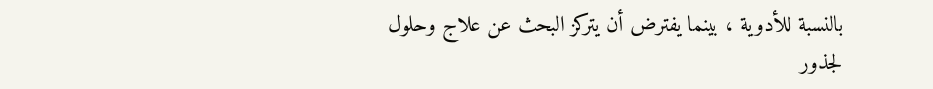بالنسبة للأدوية ، بينما يفترض أن يتركز البحث عن علاج وحلول لجذور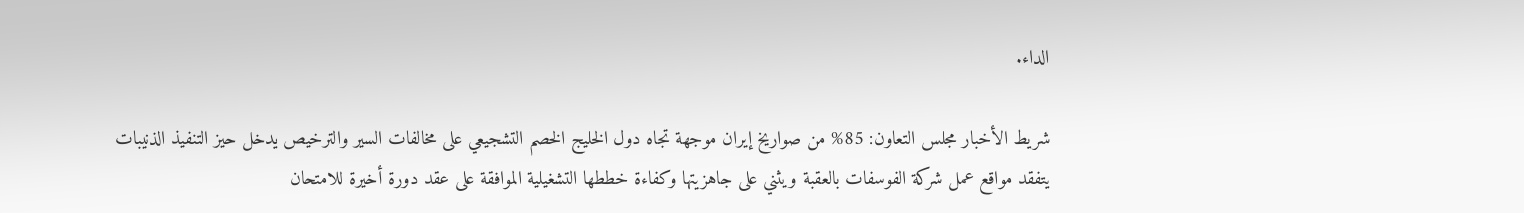الداء.

شريط الأخبار مجلس التعاون: 85% من صواريخ إيران موجهة تجاه دول الخليج الخصم التشجيعي على مخالفات السير والترخيص يدخل حيز التنفيذ الذنيبات يتفقد مواقع عمل شركة الفوسفات بالعقبة ويثني على جاهزيتها وكفاءة خططها التشغيلية الموافقة على عقد دورة أخيرة للامتحان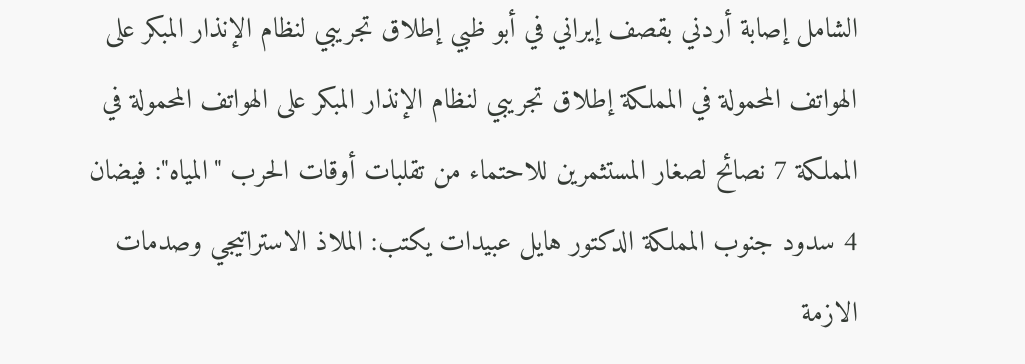الشامل إصابة أردني بقصف إيراني في أبو ظبي إطلاق تجريبي لنظام الإنذار المبكر على الهواتف المحمولة في المملكة إطلاق تجريبي لنظام الإنذار المبكر على الهواتف المحمولة في المملكة 7 نصائح لصغار المستثمرين للاحتماء من تقلبات أوقات الحرب "المياه": فيضان 4 سدود جنوب المملكة الدكتور هايل عبيدات يكتب: الملاذ الاستراتيجي وصدمات الازمة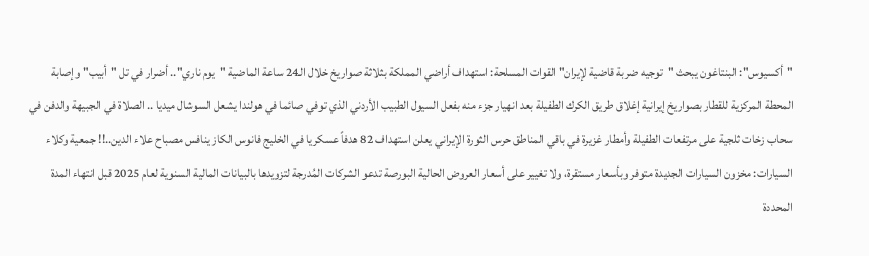"أكسيوس": البنتاغون يبحث "توجيه ضربة قاضية لإيران" القوات المسلحة: استهداف أراضي المملكة بثلاثة صواريخ خلال الـ24 ساعة الماضية "يوم ناري".. أضرار في تل "أبيب" وإصابة المحطة المركزية للقطار بصواريخ إيرانية إغلاق طريق الكرك الطفيلة بعد انهيار جزء منه بفعل السيول الطبيب الأردني الذي توفي صائما في هولندا يشعل السوشال ميديا .. الصلاة في الجبيهة والدفن في سحاب زخات ثلجية على مرتفعات الطفيلة وأمطار غزيرة في باقي المناطق حرس الثورة الإيراني يعلن استهداف 82 هدفاً عسكريا في الخليج فانوس الكاز ينافس مصباح علاء الدين..!! جمعية وكلاء السيارات: مخزون السيارات الجديدة متوفر وبأسعار مستقرة، ولا تغيير على أسعار العروض الحالية البورصة تدعو الشركات المُدرجة لتزويدها بالبيانات المالية السنوية لعام 2025 قبل انتهاء المدة المحددة